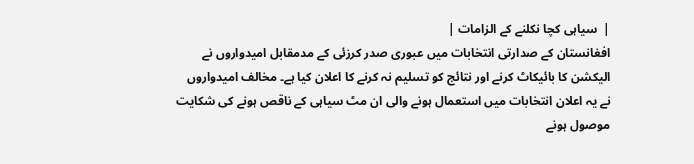|  سیاہی کچا نکلنے کے الزامات |
افغانستان کے صدارتی انتخابات میں عبوری صدر کرزئی کے مدمقابل امیدواروں نے الیکشن کا بائیکاٹ کرنے اور نتائج کو تسلیم نہ کرنے کا اعلان کیا ہے۔ مخالف امیدواروں نے یہ اعلان انتخابات میں استعمال ہونے والی ان مٹ سیاہی کے ناقص ہونے کی شکایت موصول ہونے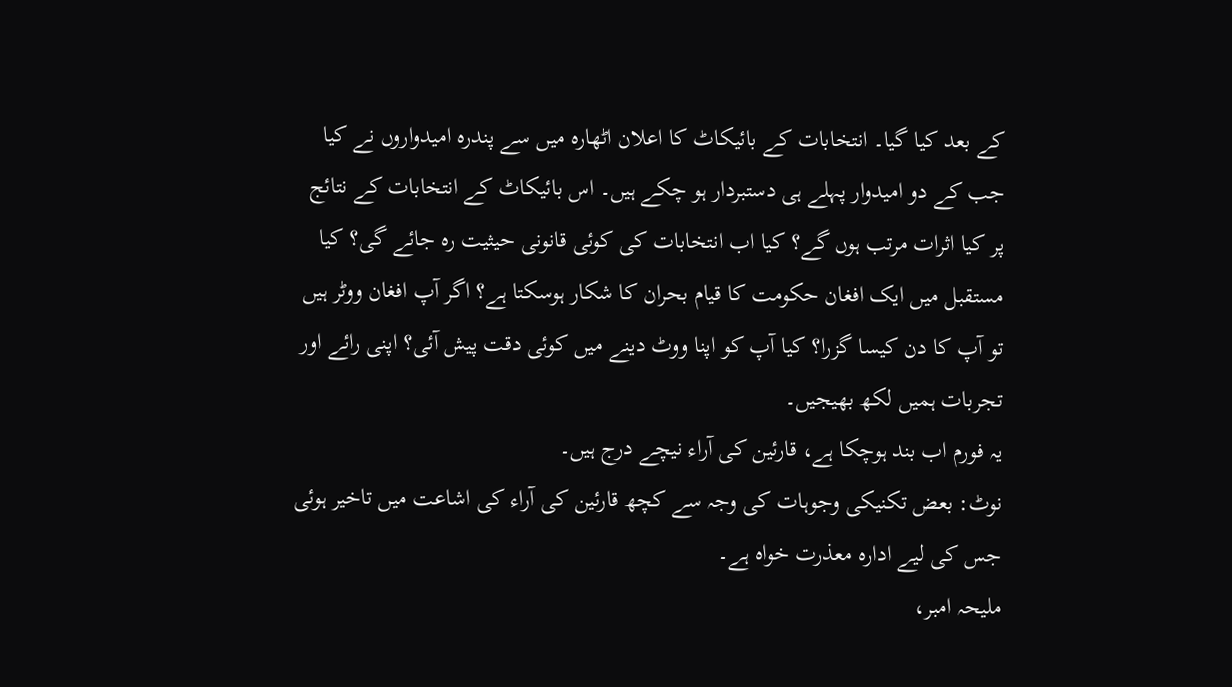کے بعد کیا گیا۔ انتخابات کے بائیکاٹ کا اعلان اٹھارہ میں سے پندرہ امیدواروں نے کیا جب کے دو امیدوار پہلے ہی دستبردار ہو چکے ہیں۔ اس بائیکاٹ کے انتخابات کے نتائج پر کیا اثرات مرتب ہوں گے؟ کیا اب انتخابات کی کوئی قانونی حیثیت رہ جائے گی؟ کیا مستقبل میں ایک افغان حکومت کا قیام بحران کا شکار ہوسکتا ہے؟ اگر آپ افغان ووٹر ہیں تو آپ کا دن کیسا گزرا؟ کیا آپ کو اپنا ووٹ دینے میں کوئی دقت پیش آئی؟ اپنی رائے اور تجربات ہمیں لکھ بھیجیں۔
یہ فورم اب بند ہوچکا ہے، قارئین کی آراء نیچے درج ہیں۔
نوٹ: بعض تکنیکی وجوہات کی وجہ سے کچھ قارئین کی آراء کی اشاعت میں تاخیر ہوئی جس کی لیے ادارہ معذرت خواہ ہے۔
ملیحہ امبر،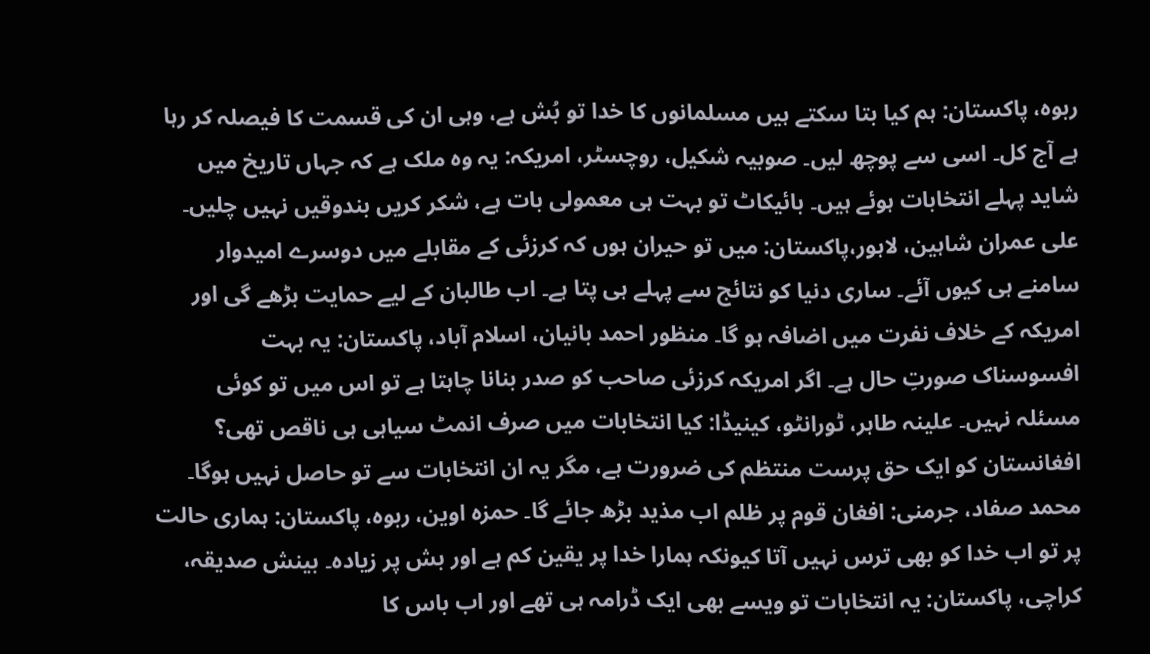ربوہ، پاکستان: ہم کیا بتا سکتے ہیں مسلمانوں کا خدا تو بُش ہے، وہی ان کی قسمت کا فیصلہ کر رہا ہے آج کل۔ اسی سے پوچھ لیں۔ صوبیہ شکیل، روچسٹر، امریکہ: یہ وہ ملک ہے کہ جہاں تاریخ میں شاید پہلے انتخابات ہوئے ہیں۔ بائیکاٹ تو بہت ہی معمولی بات ہے، شکر کریں بندوقیں نہیں چلیں۔ علی عمران شاہین، لاہور،پاکستان: میں تو حیران ہوں کہ کرزئی کے مقابلے میں دوسرے امیدوار سامنے ہی کیوں آئے۔ ساری دنیا کو نتائج سے پہلے ہی پتا ہے۔ اب طالبان کے لیے حمایت بڑھے گی اور امریکہ کے خلاف نفرت میں اضافہ ہو گا۔ منظور احمد بانیان، اسلام آباد، پاکستان: یہ بہت افسوسناک صورتِ حال ہے۔ اگر امریکہ کرزئی صاحب کو صدر بنانا چاہتا ہے تو اس میں تو کوئی مسئلہ نہیں۔ علینہ طاہر، ٹورانٹو، کینیڈا: کیا انتخابات میں صرف انمٹ سیاہی ہی ناقص تھی؟ افغانستان کو ایک حق پرست منتظم کی ضرورت ہے، مگر یہ ان انتخابات سے تو حاصل نہیں ہوگا۔ محمد صفاد، جرمنی: افغان قوم پر ظلم اب مذید بڑھ جائے گا۔ حمزہ اوین، ربوہ، پاکستان: ہماری حالت پر تو اب خدا کو بھی ترس نہیں آتا کیونکہ ہمارا خدا پر یقین کم ہے اور بش پر زیادہ۔ بینش صدیقہ، کراچی، پاکستان: یہ انتخابات تو ویسے بھی ایک ڈرامہ ہی تھے اور اب باس کا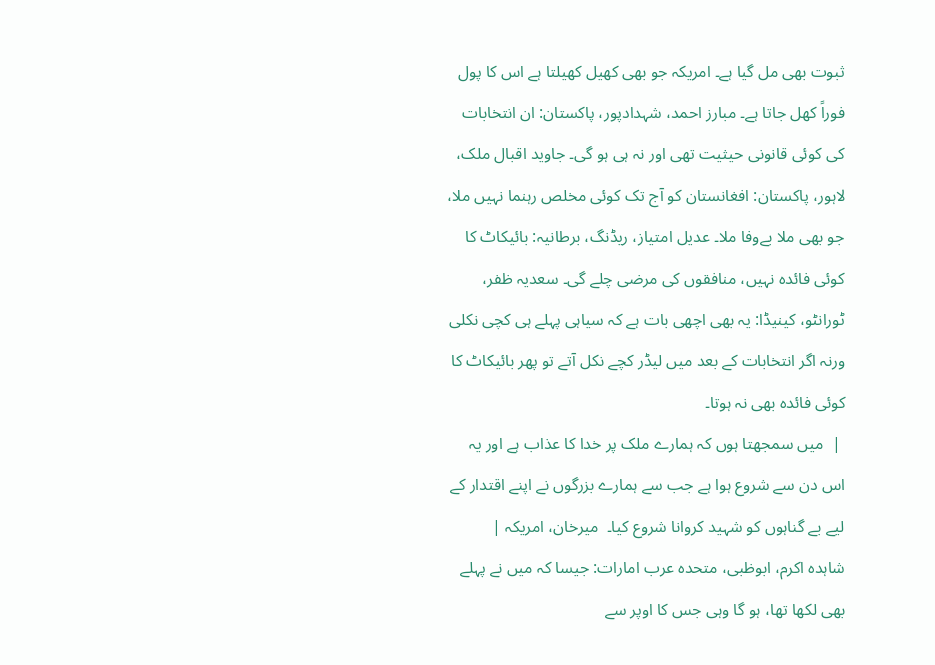ثبوت بھی مل گیا ہے۔ امریکہ جو بھی کھیل کھیلتا ہے اس کا پول فوراً کھل جاتا ہے۔ مبارز احمد، شہدادپور، پاکستان: ان انتخابات کی کوئی قانونی حیثیت تھی اور نہ ہی ہو گی۔ جاوید اقبال ملک، لاہور، پاکستان: افغانستان کو آج تک کوئی مخلص رہنما نہیں ملا، جو بھی ملا بےوفا ملا۔ عدیل امتیاز، ریڈنگ، برطانیہ: بائیکاٹ کا کوئی فائدہ نہیں، منافقوں کی مرضی چلے گی۔ سعدیہ ظفر، ٹورانٹو، کینیڈا: یہ بھی اچھی بات ہے کہ سیاہی پہلے ہی کچی نکلی ورنہ اگر انتخابات کے بعد میں لیڈر کچے نکل آتے تو پھر بائیکاٹ کا کوئی فائدہ بھی نہ ہوتا۔
 |  میں سمجھتا ہوں کہ ہمارے ملک پر خدا کا عذاب ہے اور یہ اس دن سے شروع ہوا ہے جب سے ہمارے بزرگوں نے اپنے اقتدار کے لیے بے گناہوں کو شہید کروانا شروع کیا۔  میرخان، امریکہ |
شاہدہ اکرم، ابوظبی، متحدہ عرب امارات: جیسا کہ میں نے پہلے بھی لکھا تھا، ہو گا وہی جس کا اوپر سے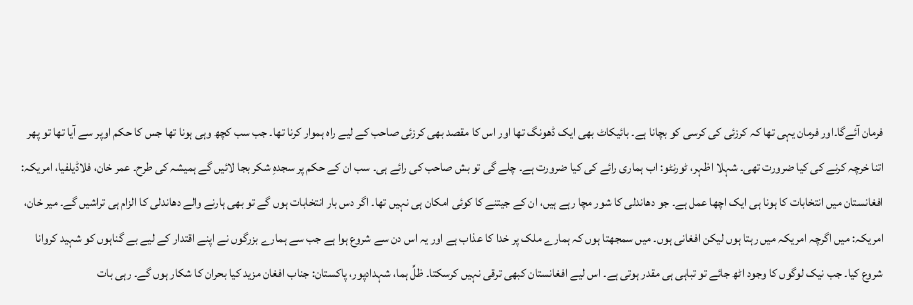فرمان آئےگا۔اور فرمان یہی تھا کہ کرزئی کی کرسی کو بچانا ہے۔ بائیکاٹ بھی ایک ڈھونگ تھا اور اس کا مقصد بھی کرزئی صاحب کے لیے راہ ہموار کرنا تھا۔ جب سب کچھ وہی ہونا تھا جس کا حکم اوپر سے آیا تھا تو پھر اتنا خرچہ کرنے کی کیا ضرورت تھی۔ شہلا اظہر، ٹورنٹو: اب ہماری رائے کی کیا ضرورت ہے۔ چلے گی تو بش صاحب کی رائے ہی۔ سب ان کے حکم پر سجدہِ شکر بجا لائیں گے ہمیشہ کی طرح۔ عمر خان، فلاڈیلفیا، امریکہ: افغانستان میں انتخابات کا ہونا ہی ایک اچھا عمل ہے۔ جو دھاندلی کا شور مچا رہے ہیں، ان کے جیتنے کا کوئی امکان ہی نہیں تھا۔ اگر دس بار انتخابات ہوں گے تو بھی ہارنے والے دھاندلی کا الزام ہی تراشیں گے۔ میر خان، امریکہ: میں اگرچہ امریکہ میں رہتا ہوں لیکن افغانی ہوں۔ میں سمجھتا ہوں کہ ہمارے ملک پر خدا کا عذاب ہے اور یہ اس دن سے شروع ہوا ہے جب سے ہمارے بزرگوں نے اپنے اقتدار کے لیے بے گناہوں کو شہید کروانا شروع کیا۔ جب نیک لوگوں کا وجود اٹھ جائے تو تباہی ہی مقدر ہوتی ہے۔ اس لیے افغانستان کبھی ترقی نہیں کرسکتا۔ ظلِّ ہما، شہدادپور، پاکستان: جناب افغان مزید کیا بحران کا شکار ہوں گے۔ رہی بات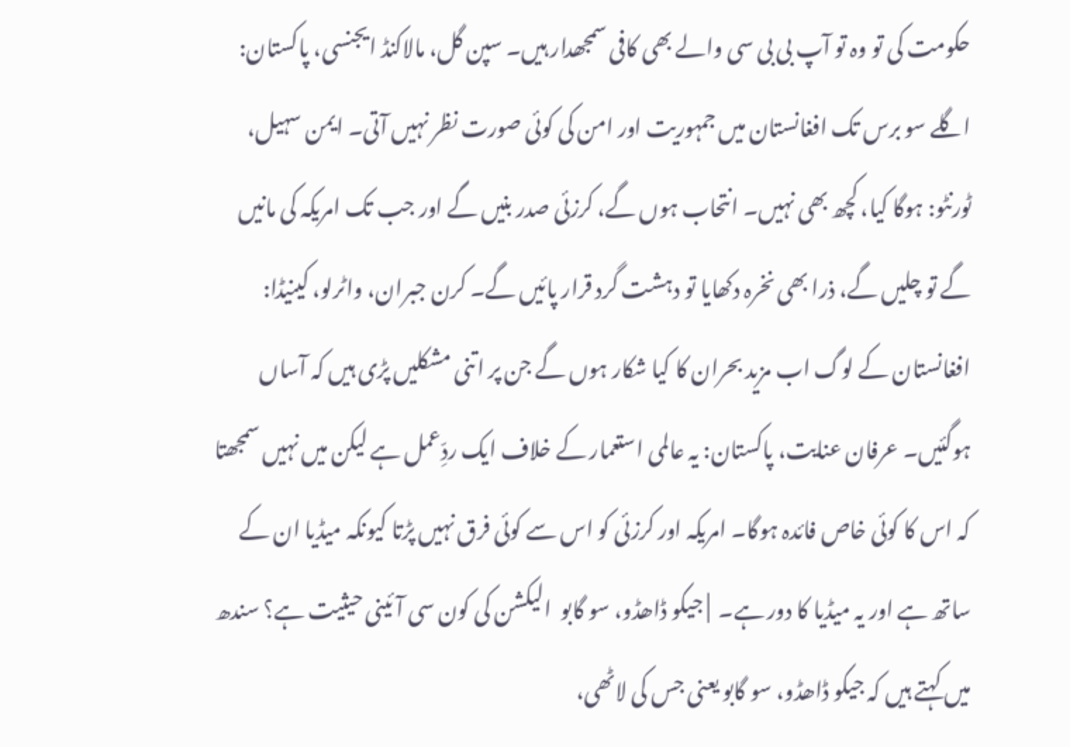حکومت کی تو وہ تو آپ بی بی سی والے بھی کافی سمجھدار ہیں۔ سپن گل، مالاکنڈ ایجنسی، پاکستان: اگلے سو برس تک افغانستان میں جمہوریت اور امن کی کوئی صورت نظر نہیں آتی۔ ایمن سہیل، ٹورنٹو: ہوگا کیا، کچھ بھی نہیں۔ انتحاب ہوں گے، کرزئی صدر بنیں گے اور جب تک امریکہ کی مانیں گے تو چلیں گے، ذرا بھی نخرہ دکھایا تو دہشت گرد قرار پائیں گے۔ کرن جبران، واٹرلو، کینیڈا: افغانستان کے لوگ اب مزید بحران کا کیا شکار ہوں گے جن پر اتنی مشکلیں پڑی ہیں کہ آساں ہوگئیں۔ عرفان عنایت، پاکستان: یہ عالمی استعمار کے خلاف ایک ردِّعمل ہے لیکن میں نہیں سمجھتا کہ اس کا کوئی خاص فائدہ ہوگا۔ امریکہ اور کرزئی کو اس سے کوئی فرق نہیں پڑتا کیونکہ میڈیا ان کے ساتھ ہے اور یہ میڈیا کا دور ہے۔  | جیکو ڈاھڈو، سو گابو  الیکشن کی کون سی آئینی حیثیت ہے؟ سندھ میں کہتے ہیں کہ جیکو ڈاھڈو، سو گابو یعنی جس کی لاٹھی،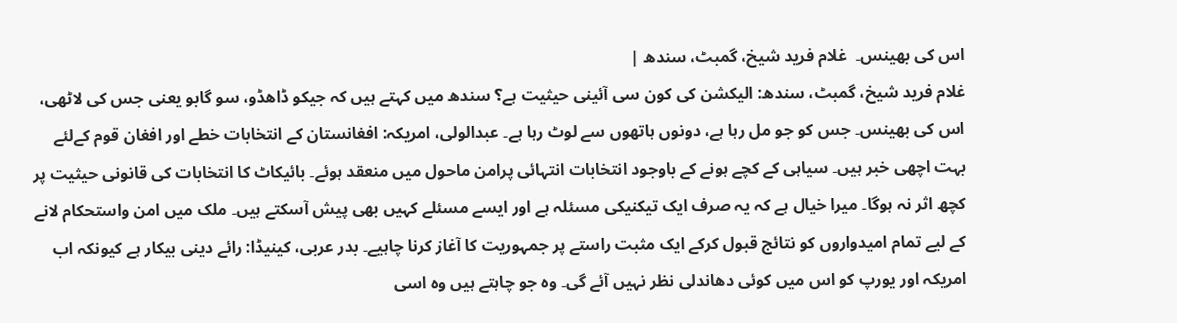اس کی بھینس۔  غلام فرید شیخ، گمبٹ، سندھ |
غلام فرید شیخ، گمبٹ، سندھ: الیکشن کی کون سی آئینی حیثیت ہے؟ سندھ میں کہتے ہیں کہ جیکو ڈاھڈو، سو گابو یعنی جس کی لاٹھی، اس کی بھینس۔ جس کو جو مل رہا ہے، دونوں ہاتھوں سے لوٹ رہا ہے۔ عبدالولی، امریکہ: افغانستان کے انتخابات خطے اور افغان قوم کےلئے بہت اچھی خبر ہیں۔ سیاہی کے کچے ہونے کے باوجود انتخابات انتہائی پرامن ماحول میں منعقد ہوئے۔ بائیکاٹ کا انتخابات کی قانونی حیثیت پر کچھ اثر نہ ہوگا۔ میرا خیال ہے کہ یہ صرف ایک تیکنیکی مسئلہ ہے اور ایسے مسئلے کہیں بھی پیش آسکتے ہیں۔ ملک میں امن واستحکام لانے کے لیے تمام امیدواروں کو نتائج قبول کرکے ایک مثبت راستے پر جمہوریت کا آغاز کرنا چاہیے۔ بدر عربی، کینیڈا: رائے دینی بیکار ہے کیونکہ اب امریکہ اور یورپ کو اس میں کوئی دھاندلی نظر نہیں آئے گی۔ وہ جو چاہتے ہیں وہ اسی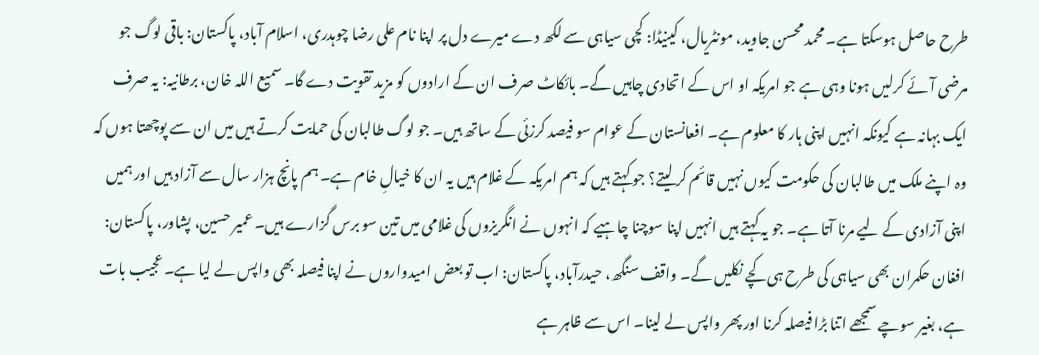طرح حاصل ہوسکتا ہے۔ محمد محسن جاوید، مونٹریال، کینیڈا: کچی سیاہی سے لکھ دے میرے دل پر اپنا نام علی رضا چوہدری، اسلام آباد، پاکستان: باقی لوگ جو مرضی آئے کرلیں ہونا وہی ہے جو امریکہ او اس کے اتحادی چاہیں گے۔ بائکاٹ صرف ان کے ارادوں کو مزید تقویت دے گا۔ سمیع اللہ خان، برطانیہ: یہ صرف ایک بہانہ ہے کیونکہ انہیں اپنی ہار کا معلوم ہے۔ افعانستان کے عوام سو فیصد کرزئی کے ساتھ ہیں۔ جو لوگ طالبان کی حمایت کرتے ہیں میں ان سے پوچھتا ہوں کہ وہ اپنے ملک میں طالبان کی حکومت کیوں نہیں قائم کر لیتے؟ جو کہتے ہیں کہ ہم امریکہ کے غلام ہیں یہ ان کا خیالِ خام ہے۔ ہم پانچ ہزار سال سے آزاد ہیں اور ہمیں اپنی آزادی کے لیے مرنا آتا ہے۔ جو یہ کہتے ہیں انہیں اپنا سوچنا چاہیے کہ انہوں نے انگریزوں کی غلامی میں تین سو برس گزارے ہیں۔ عمیر حسین، پشاور، پاکستان: افغان حکمران بھی سیاہی کی طرح ہی کچے نکلیں گے۔ واقف سنگھ، حیدرآباد، پاکستان: اب تو بعض امیدواروں نے اپنا فیصلہ بھی واپس لے لیا ہے۔ عجیب بات ہے، بغیر سوچے سمجھے اتنا بڑا فیصلہ کرنا اور پھر واپس لے لینا۔ اس سے ظاہر ہے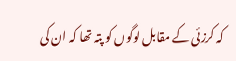کہ کرزئی کے مقابل لوگوں کو پتہ تھا کہ ان کی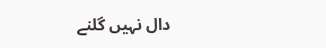دال نہیں گلنے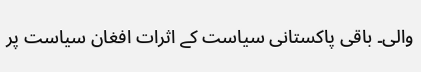والی۔ باقی پاکستانی سیاست کے اثرات افغان سیاست پر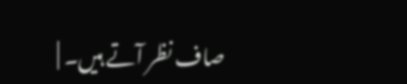صاف نظر آتے ہیں۔ |